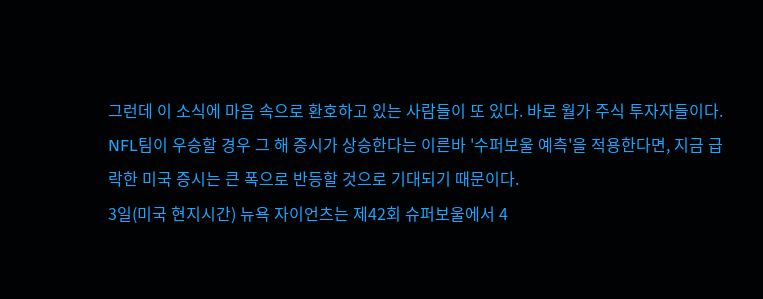그런데 이 소식에 마음 속으로 환호하고 있는 사람들이 또 있다. 바로 월가 주식 투자자들이다.
NFL팀이 우승할 경우 그 해 증시가 상승한다는 이른바 '수퍼보울 예측'을 적용한다면, 지금 급락한 미국 증시는 큰 폭으로 반등할 것으로 기대되기 때문이다.
3일(미국 현지시간) 뉴욕 자이언츠는 제42회 슈퍼보울에서 4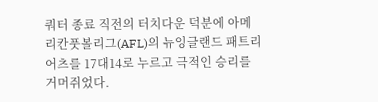쿼터 종료 직전의 터치다운 덕분에 아메리칸풋볼리그(AFL)의 뉴잉글랜드 패트리어츠를 17대14로 누르고 극적인 승리를 거머쥐었다.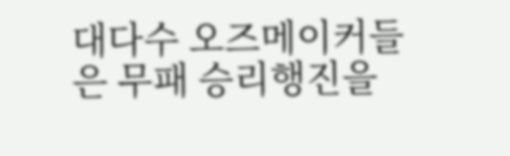대다수 오즈메이커들은 무패 승리행진을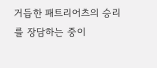거듭한 패트리어츠의 승리를 장담하는 중이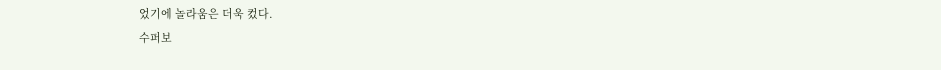었기에 놀라움은 더욱 컸다.
수퍼보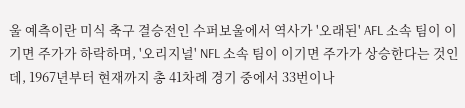울 예측이란 미식 축구 결승전인 수퍼보울에서 역사가 '오래된' AFL 소속 팀이 이기면 주가가 하락하며, '오리지널' NFL 소속 팀이 이기면 주가가 상승한다는 것인데, 1967년부터 현재까지 총 41차례 경기 중에서 33번이나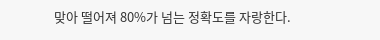맞아 떨어져 80%가 넘는 정확도를 자랑한다.